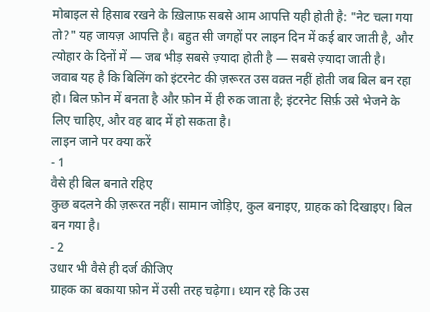मोबाइल से हिसाब रखने के ख़िलाफ़ सबसे आम आपत्ति यही होती है: "नेट चला गया तो?" यह जायज़ आपत्ति है। बहुत सी जगहों पर लाइन दिन में कई बार जाती है, और त्योहार के दिनों में — जब भीड़ सबसे ज़्यादा होती है — सबसे ज़्यादा जाती है।
जवाब यह है कि बिलिंग को इंटरनेट की ज़रूरत उस वक़्त नहीं होती जब बिल बन रहा हो। बिल फ़ोन में बनता है और फ़ोन में ही रुक जाता है; इंटरनेट सिर्फ़ उसे भेजने के लिए चाहिए, और वह बाद में हो सकता है।
लाइन जाने पर क्या करें
- 1
वैसे ही बिल बनाते रहिए
कुछ बदलने की ज़रूरत नहीं। सामान जोड़िए, कुल बनाइए, ग्राहक को दिखाइए। बिल बन गया है।
- 2
उधार भी वैसे ही दर्ज कीजिए
ग्राहक का बकाया फ़ोन में उसी तरह चढ़ेगा। ध्यान रहे कि उस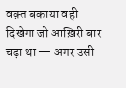वक़्त बकाया वही दिखेगा जो आख़िरी बार चढ़ा था — अगर उसी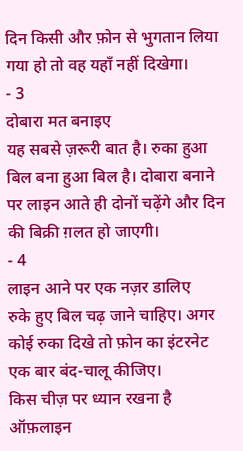दिन किसी और फ़ोन से भुगतान लिया गया हो तो वह यहाँ नहीं दिखेगा।
- 3
दोबारा मत बनाइए
यह सबसे ज़रूरी बात है। रुका हुआ बिल बना हुआ बिल है। दोबारा बनाने पर लाइन आते ही दोनों चढ़ेंगे और दिन की बिक्री ग़लत हो जाएगी।
- 4
लाइन आने पर एक नज़र डालिए
रुके हुए बिल चढ़ जाने चाहिए। अगर कोई रुका दिखे तो फ़ोन का इंटरनेट एक बार बंद-चालू कीजिए।
किस चीज़ पर ध्यान रखना है
ऑफ़लाइन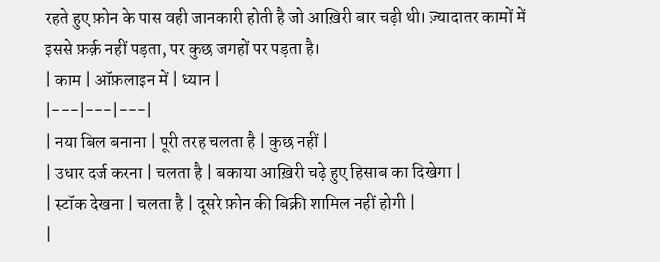रहते हुए फ़ोन के पास वही जानकारी होती है जो आख़िरी बार चढ़ी थी। ज़्यादातर कामों में इससे फ़र्क़ नहीं पड़ता, पर कुछ जगहों पर पड़ता है।
| काम | ऑफ़लाइन में | ध्यान |
|---|---|---|
| नया बिल बनाना | पूरी तरह चलता है | कुछ नहीं |
| उधार दर्ज करना | चलता है | बकाया आख़िरी चढ़े हुए हिसाब का दिखेगा |
| स्टॉक देखना | चलता है | दूसरे फ़ोन की बिक्री शामिल नहीं होगी |
|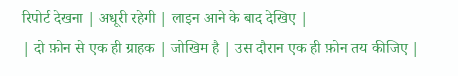रिपोर्ट देखना | अधूरी रहेगी | लाइन आने के बाद देखिए |
| दो फ़ोन से एक ही ग्राहक | जोखिम है | उस दौरान एक ही फ़ोन तय कीजिए |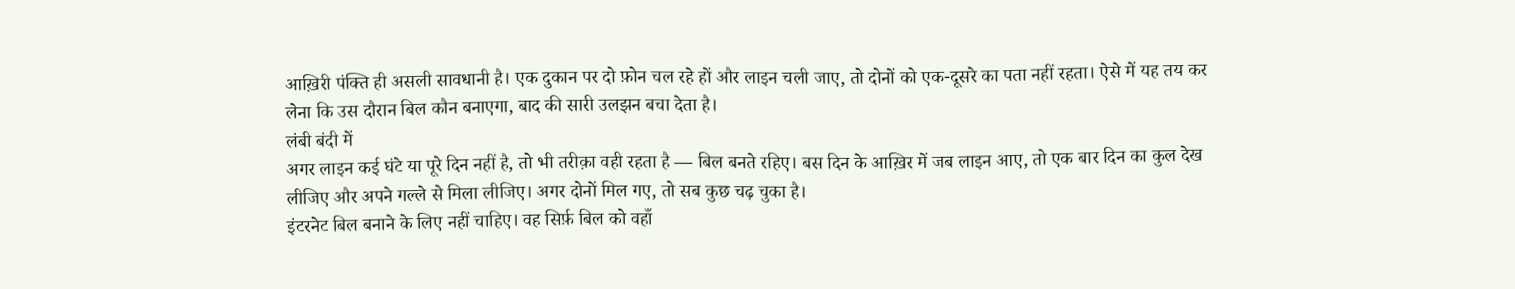आख़िरी पंक्ति ही असली सावधानी है। एक दुकान पर दो फ़ोन चल रहे हों और लाइन चली जाए, तो दोनों को एक-दूसरे का पता नहीं रहता। ऐसे में यह तय कर लेना कि उस दौरान बिल कौन बनाएगा, बाद की सारी उलझन बचा देता है।
लंबी बंदी में
अगर लाइन कई घंटे या पूरे दिन नहीं है, तो भी तरीक़ा वही रहता है — बिल बनते रहिए। बस दिन के आख़िर में जब लाइन आए, तो एक बार दिन का कुल देख लीजिए और अपने गल्ले से मिला लीजिए। अगर दोनों मिल गए, तो सब कुछ चढ़ चुका है।
इंटरनेट बिल बनाने के लिए नहीं चाहिए। वह सिर्फ़ बिल को वहाँ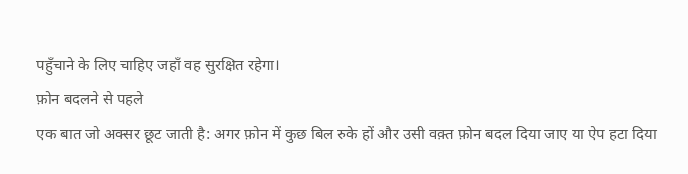पहुँचाने के लिए चाहिए जहाँ वह सुरक्षित रहेगा।
फ़ोन बदलने से पहले
एक बात जो अक्सर छूट जाती है: अगर फ़ोन में कुछ बिल रुके हों और उसी वक़्त फ़ोन बदल दिया जाए या ऐप हटा दिया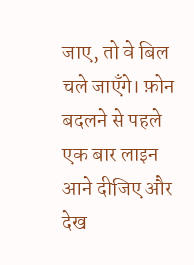जाए, तो वे बिल चले जाएँगे। फ़ोन बदलने से पहले एक बार लाइन आने दीजिए और देख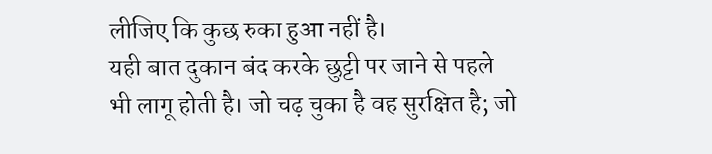लीजिए कि कुछ रुका हुआ नहीं है।
यही बात दुकान बंद करके छुट्टी पर जाने से पहले भी लागू होती है। जो चढ़ चुका है वह सुरक्षित है; जो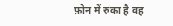फ़ोन में रुका है वह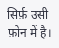सिर्फ़ उसी फ़ोन में है।